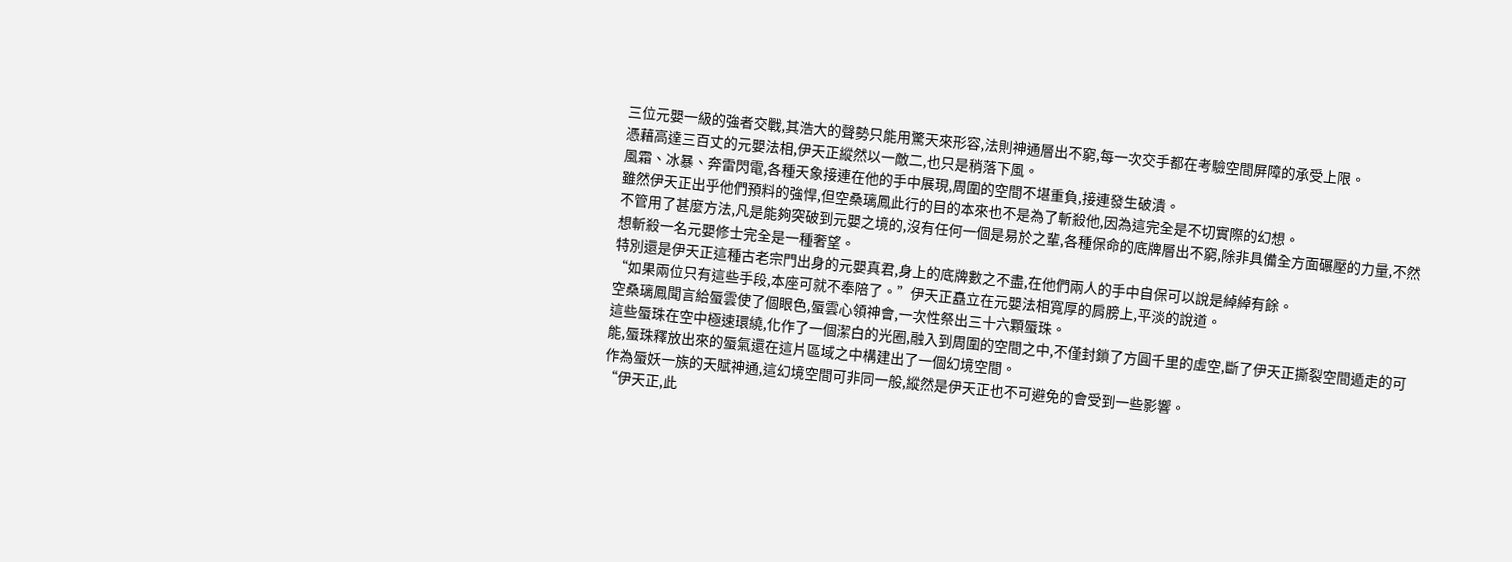三位元嬰一級的強者交戰,其浩大的聲勢只能用驚天來形容,法則神通層出不窮,每一次交手都在考驗空間屏障的承受上限。
憑藉高達三百丈的元嬰法相,伊天正縱然以一敵二,也只是稍落下風。
風霜、冰暴、奔雷閃電,各種天象接連在他的手中展現,周圍的空間不堪重負,接連發生破潰。
雖然伊天正出乎他們預料的強悍,但空桑璃鳳此行的目的本來也不是為了斬殺他,因為這完全是不切實際的幻想。
不管用了甚麼方法,凡是能夠突破到元嬰之境的,沒有任何一個是易於之輩,各種保命的底牌層出不窮,除非具備全方面碾壓的力量,不然想斬殺一名元嬰修士完全是一種奢望。
特別還是伊天正這種古老宗門出身的元嬰真君,身上的底牌數之不盡,在他們兩人的手中自保可以說是綽綽有餘。
“如果兩位只有這些手段,本座可就不奉陪了。”伊天正矗立在元嬰法相寬厚的肩膀上,平淡的說道。
空桑璃鳳聞言給蜃雲使了個眼色,蜃雲心領神會,一次性祭出三十六顆蜃珠。
這些蜃珠在空中極速環繞,化作了一個潔白的光圈,融入到周圍的空間之中,不僅封鎖了方圓千里的虛空,斷了伊天正撕裂空間遁走的可能,蜃珠釋放出來的蜃氣還在這片區域之中構建出了一個幻境空間。
作為蜃妖一族的天賦神通,這幻境空間可非同一般,縱然是伊天正也不可避免的會受到一些影響。
“伊天正,此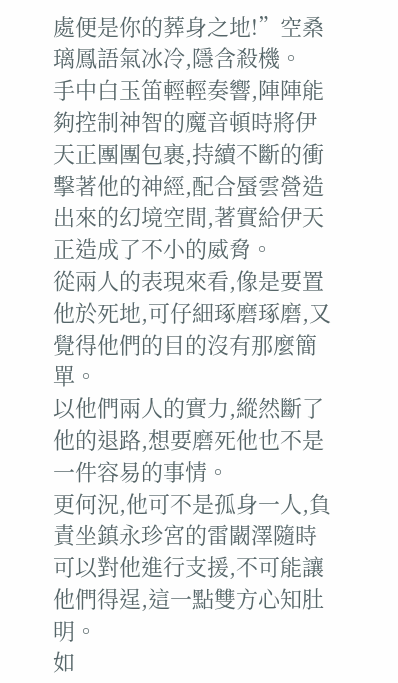處便是你的葬身之地!”空桑璃鳳語氣冰冷,隱含殺機。
手中白玉笛輕輕奏響,陣陣能夠控制神智的魔音頓時將伊天正團團包裹,持續不斷的衝擊著他的神經,配合蜃雲營造出來的幻境空間,著實給伊天正造成了不小的威脅。
從兩人的表現來看,像是要置他於死地,可仔細琢磨琢磨,又覺得他們的目的沒有那麼簡單。
以他們兩人的實力,縱然斷了他的退路,想要磨死他也不是一件容易的事情。
更何況,他可不是孤身一人,負責坐鎮永珍宮的雷闞澤隨時可以對他進行支援,不可能讓他們得逞,這一點雙方心知肚明。
如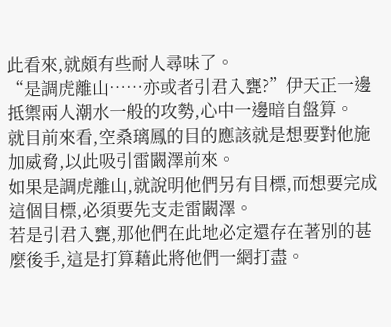此看來,就頗有些耐人尋味了。
“是調虎離山……亦或者引君入甕?”伊天正一邊抵禦兩人潮水一般的攻勢,心中一邊暗自盤算。
就目前來看,空桑璃鳳的目的應該就是想要對他施加威脅,以此吸引雷闞澤前來。
如果是調虎離山,就說明他們另有目標,而想要完成這個目標,必須要先支走雷闞澤。
若是引君入甕,那他們在此地必定還存在著別的甚麼後手,這是打算藉此將他們一網打盡。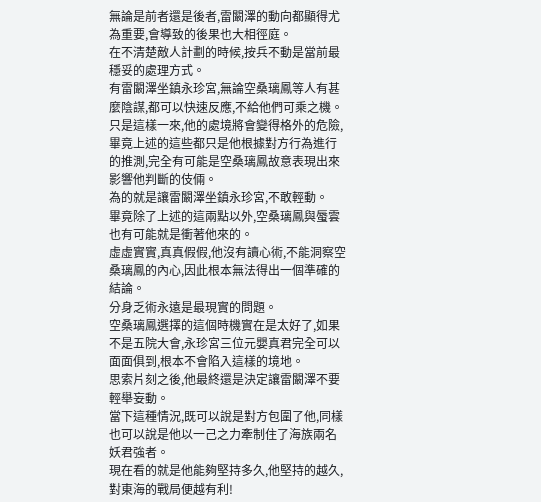無論是前者還是後者,雷闞澤的動向都顯得尤為重要,會導致的後果也大相徑庭。
在不清楚敵人計劃的時候,按兵不動是當前最穩妥的處理方式。
有雷闞澤坐鎮永珍宮,無論空桑璃鳳等人有甚麼陰謀,都可以快速反應,不給他們可乘之機。
只是這樣一來,他的處境將會變得格外的危險,畢竟上述的這些都只是他根據對方行為進行的推測,完全有可能是空桑璃鳳故意表現出來影響他判斷的伎倆。
為的就是讓雷闞澤坐鎮永珍宮,不敢輕動。
畢竟除了上述的這兩點以外,空桑璃鳳與蜃雲也有可能就是衝著他來的。
虛虛實實,真真假假,他沒有讀心術,不能洞察空桑璃鳳的內心,因此根本無法得出一個準確的結論。
分身乏術永遠是最現實的問題。
空桑璃鳳選擇的這個時機實在是太好了,如果不是五院大會,永珍宮三位元嬰真君完全可以面面俱到,根本不會陷入這樣的境地。
思索片刻之後,他最終還是決定讓雷闞澤不要輕舉妄動。
當下這種情況,既可以說是對方包圍了他,同樣也可以說是他以一己之力牽制住了海族兩名妖君強者。
現在看的就是他能夠堅持多久,他堅持的越久,對東海的戰局便越有利!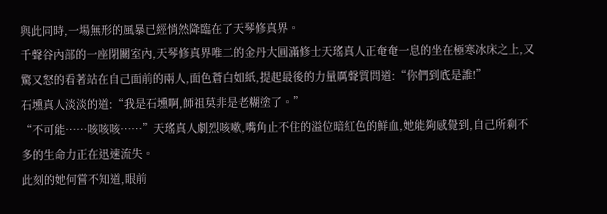與此同時,一場無形的風暴已經悄然降臨在了天琴修真界。
千聲谷內部的一座閉關室內,天琴修真界唯二的金丹大圓滿修士天瑤真人正奄奄一息的坐在極寒冰床之上,又驚又怒的看著站在自己面前的兩人,面色蒼白如紙,提起最後的力量厲聲質問道:“你們到底是誰!”
石壎真人淡淡的道:“我是石壎啊,師祖莫非是老糊塗了。”
“不可能……咳咳咳……”天瑤真人劇烈咳嗽,嘴角止不住的溢位暗紅色的鮮血,她能夠感覺到,自己所剩不多的生命力正在迅速流失。
此刻的她何嘗不知道,眼前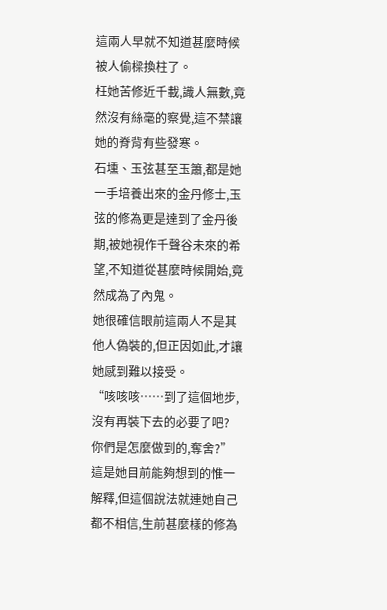這兩人早就不知道甚麼時候被人偷樑換柱了。
枉她苦修近千載,識人無數,竟然沒有絲毫的察覺,這不禁讓她的脊背有些發寒。
石壎、玉弦甚至玉簫,都是她一手培養出來的金丹修士,玉弦的修為更是達到了金丹後期,被她視作千聲谷未來的希望,不知道從甚麼時候開始,竟然成為了內鬼。
她很確信眼前這兩人不是其他人偽裝的,但正因如此,才讓她感到難以接受。
“咳咳咳……到了這個地步,沒有再裝下去的必要了吧?
你們是怎麼做到的,奪舍?”
這是她目前能夠想到的惟一解釋,但這個說法就連她自己都不相信,生前甚麼樣的修為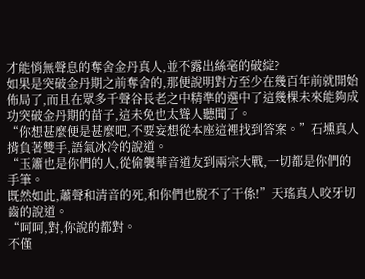才能悄無聲息的奪舍金丹真人,並不露出絲毫的破綻?
如果是突破金丹期之前奪舍的,那便說明對方至少在幾百年前就開始佈局了,而且在眾多千聲谷長老之中精準的選中了這幾棵未來能夠成功突破金丹期的苗子,這未免也太聳人聽聞了。
“你想甚麼便是甚麼吧,不要妄想從本座這裡找到答案。”石壎真人揹負著雙手,語氣冰冷的說道。
“玉簫也是你們的人,從偷襲華音道友到兩宗大戰,一切都是你們的手筆。
既然如此,蕭聲和清音的死,和你們也脫不了干係!”天瑤真人咬牙切齒的說道。
“呵呵,對,你說的都對。
不僅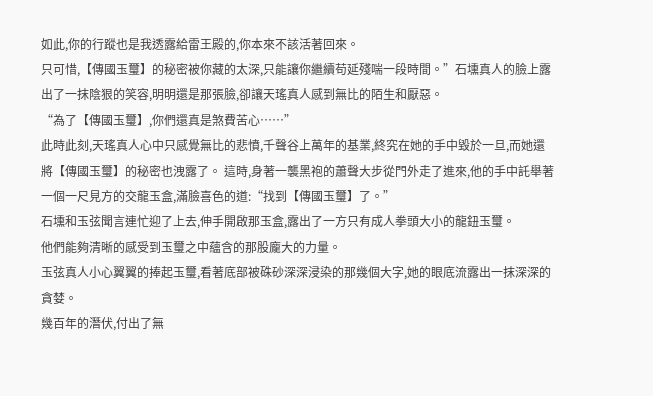如此,你的行蹤也是我透露給雷王殿的,你本來不該活著回來。
只可惜,【傳國玉璽】的秘密被你藏的太深,只能讓你繼續苟延殘喘一段時間。”石壎真人的臉上露出了一抹陰狠的笑容,明明還是那張臉,卻讓天瑤真人感到無比的陌生和厭惡。
“為了【傳國玉璽】,你們還真是煞費苦心……”
此時此刻,天瑤真人心中只感覺無比的悲憤,千聲谷上萬年的基業,終究在她的手中毀於一旦,而她還將【傳國玉璽】的秘密也洩露了。 這時,身著一襲黑袍的蕭聲大步從門外走了進來,他的手中託舉著一個一尺見方的交龍玉盒,滿臉喜色的道:“找到【傳國玉璽】了。”
石壎和玉弦聞言連忙迎了上去,伸手開啟那玉盒,露出了一方只有成人拳頭大小的龍鈕玉璽。
他們能夠清晰的感受到玉璽之中蘊含的那股龐大的力量。
玉弦真人小心翼翼的捧起玉璽,看著底部被硃砂深深浸染的那幾個大字,她的眼底流露出一抹深深的貪婪。
幾百年的潛伏,付出了無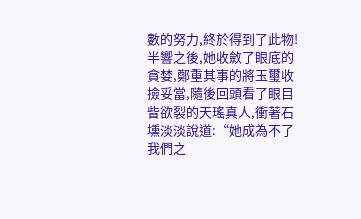數的努力,終於得到了此物!
半響之後,她收斂了眼底的貪婪,鄭重其事的將玉璽收撿妥當,隨後回頭看了眼目眥欲裂的天瑤真人,衝著石壎淡淡說道:“她成為不了我們之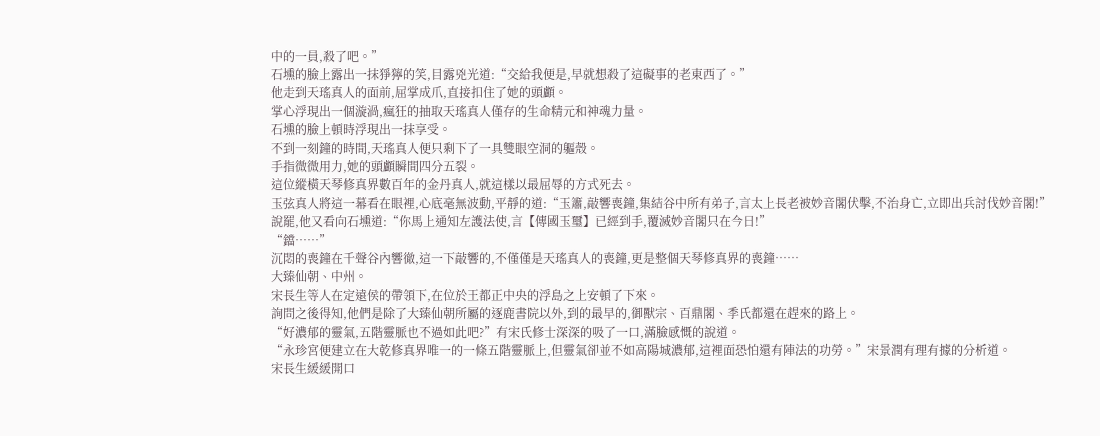中的一員,殺了吧。”
石壎的臉上露出一抹猙獰的笑,目露兇光道:“交給我便是,早就想殺了這礙事的老東西了。”
他走到天瑤真人的面前,屈掌成爪,直接扣住了她的頭顱。
掌心浮現出一個漩渦,瘋狂的抽取天瑤真人僅存的生命精元和神魂力量。
石壎的臉上頓時浮現出一抹享受。
不到一刻鐘的時間,天瑤真人便只剩下了一具雙眼空洞的軀殼。
手指微微用力,她的頭顱瞬間四分五裂。
這位縱橫天琴修真界數百年的金丹真人,就這樣以最屈辱的方式死去。
玉弦真人將這一幕看在眼裡,心底毫無波動,平靜的道:“玉簫,敲響喪鐘,集結谷中所有弟子,言太上長老被妙音閣伏擊,不治身亡,立即出兵討伐妙音閣!”
說罷,他又看向石壎道:“你馬上通知左護法使,言【傳國玉璽】已經到手,覆滅妙音閣只在今日!”
“鐺……”
沉悶的喪鐘在千聲谷內響徹,這一下敲響的,不僅僅是天瑤真人的喪鐘,更是整個天琴修真界的喪鐘……
大臻仙朝、中州。
宋長生等人在定遠侯的帶領下,在位於王都正中央的浮島之上安頓了下來。
詢問之後得知,他們是除了大臻仙朝所屬的逐鹿書院以外,到的最早的,御獸宗、百鼎閣、季氏都還在趕來的路上。
“好濃郁的靈氣,五階靈脈也不過如此吧?”有宋氏修士深深的吸了一口,滿臉感慨的說道。
“永珍宮便建立在大乾修真界唯一的一條五階靈脈上,但靈氣卻並不如高陽城濃郁,這裡面恐怕還有陣法的功勞。”宋景潤有理有據的分析道。
宋長生緩緩開口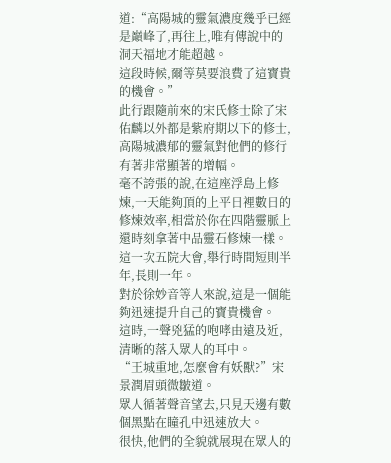道:“高陽城的靈氣濃度幾乎已經是巔峰了,再往上,唯有傳說中的洞天福地才能超越。
這段時候,爾等莫要浪費了這寶貴的機會。”
此行跟隨前來的宋氏修士除了宋佑麟以外都是紫府期以下的修士,高陽城濃郁的靈氣對他們的修行有著非常顯著的增幅。
毫不誇張的說,在這座浮島上修煉,一天能夠頂的上平日裡數日的修煉效率,相當於你在四階靈脈上還時刻拿著中品靈石修煉一樣。
這一次五院大會,舉行時間短則半年,長則一年。
對於徐妙音等人來說,這是一個能夠迅速提升自己的寶貴機會。
這時,一聲兇猛的咆哮由遠及近,清晰的落入眾人的耳中。
“王城重地,怎麼會有妖獸?”宋景潤眉頭微皺道。
眾人循著聲音望去,只見天邊有數個黑點在瞳孔中迅速放大。
很快,他們的全貌就展現在眾人的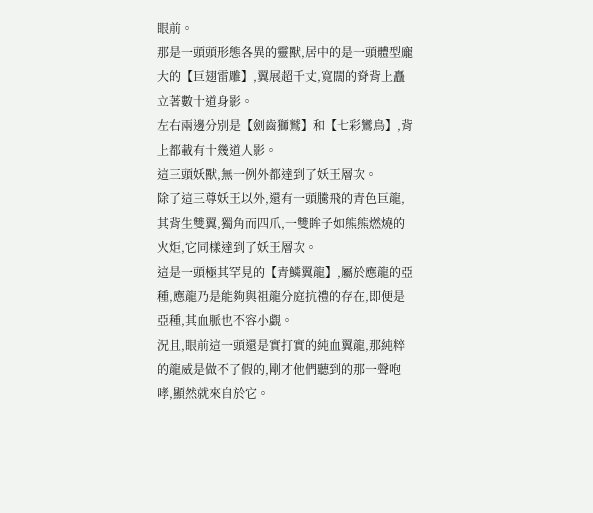眼前。
那是一頭頭形態各異的靈獸,居中的是一頭體型龐大的【巨翅雷雕】,翼展超千丈,寬闊的脊背上矗立著數十道身影。
左右兩邊分別是【劍齒獅鷲】和【七彩鸞鳥】,背上都載有十幾道人影。
這三頭妖獸,無一例外都達到了妖王層次。
除了這三尊妖王以外,還有一頭騰飛的青色巨龍,其背生雙翼,獨角而四爪,一雙眸子如熊熊燃燒的火炬,它同樣達到了妖王層次。
這是一頭極其罕見的【青鱗翼龍】,屬於應龍的亞種,應龍乃是能夠與祖龍分庭抗禮的存在,即便是亞種,其血脈也不容小覷。
況且,眼前這一頭還是實打實的純血翼龍,那純粹的龍威是做不了假的,剛才他們聽到的那一聲咆哮,顯然就來自於它。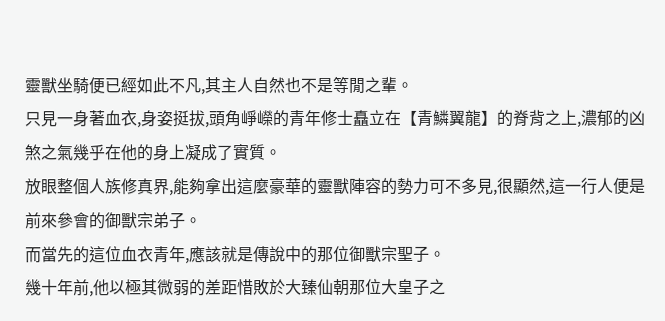靈獸坐騎便已經如此不凡,其主人自然也不是等閒之輩。
只見一身著血衣,身姿挺拔,頭角崢嶸的青年修士矗立在【青鱗翼龍】的脊背之上,濃郁的凶煞之氣幾乎在他的身上凝成了實質。
放眼整個人族修真界,能夠拿出這麼豪華的靈獸陣容的勢力可不多見,很顯然,這一行人便是前來參會的御獸宗弟子。
而當先的這位血衣青年,應該就是傳說中的那位御獸宗聖子。
幾十年前,他以極其微弱的差距惜敗於大臻仙朝那位大皇子之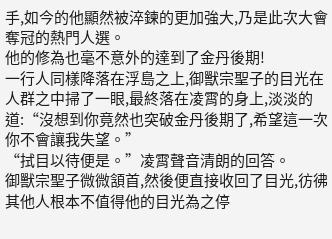手,如今的他顯然被淬鍊的更加強大,乃是此次大會奪冠的熱門人選。
他的修為也毫不意外的達到了金丹後期!
一行人同樣降落在浮島之上,御獸宗聖子的目光在人群之中掃了一眼,最終落在凌霄的身上,淡淡的道:“沒想到你竟然也突破金丹後期了,希望這一次你不會讓我失望。”
“拭目以待便是。”凌霄聲音清朗的回答。
御獸宗聖子微微頷首,然後便直接收回了目光,彷彿其他人根本不值得他的目光為之停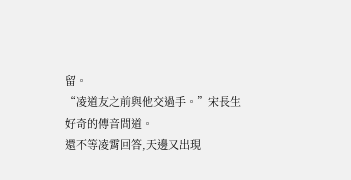留。
“凌道友之前與他交過手。”宋長生好奇的傳音問道。
還不等凌霄回答,天邊又出現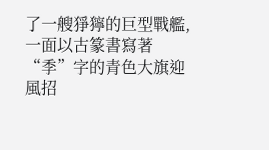了一艘猙獰的巨型戰艦,一面以古篆書寫著“季”字的青色大旗迎風招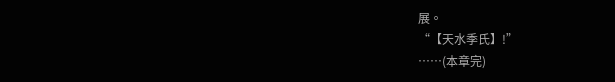展。
“【天水季氏】!”
……(本章完)